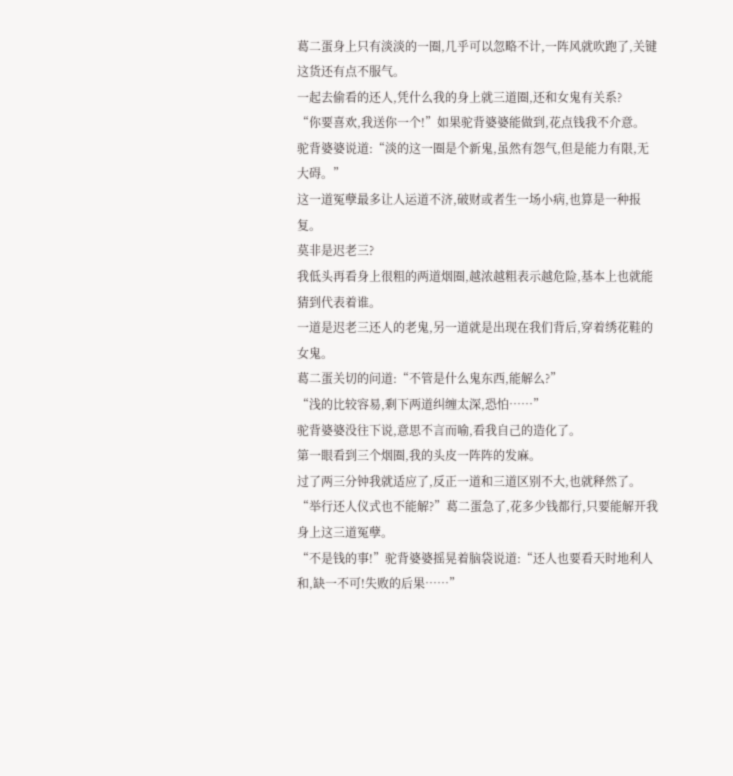葛二蛋身上只有淡淡的一圈,几乎可以忽略不计,一阵风就吹跑了,关键这货还有点不服气。
一起去偷看的还人,凭什么我的身上就三道圈,还和女鬼有关系?
“你要喜欢,我送你一个!”如果驼背婆婆能做到,花点钱我不介意。
驼背婆婆说道:“淡的这一圈是个新鬼,虽然有怨气,但是能力有限,无大碍。”
这一道冤孽最多让人运道不济,破财或者生一场小病,也算是一种报复。
莫非是迟老三?
我低头再看身上很粗的两道烟圈,越浓越粗表示越危险,基本上也就能猜到代表着谁。
一道是迟老三还人的老鬼,另一道就是出现在我们背后,穿着绣花鞋的女鬼。
葛二蛋关切的问道:“不管是什么鬼东西,能解么?”
“浅的比较容易,剩下两道纠缠太深,恐怕……”
驼背婆婆没往下说,意思不言而喻,看我自己的造化了。
第一眼看到三个烟圈,我的头皮一阵阵的发麻。
过了两三分钟我就适应了,反正一道和三道区别不大,也就释然了。
“举行还人仪式也不能解?”葛二蛋急了,花多少钱都行,只要能解开我身上这三道冤孽。
“不是钱的事!”驼背婆婆摇晃着脑袋说道:“还人也要看天时地利人和,缺一不可!失败的后果……”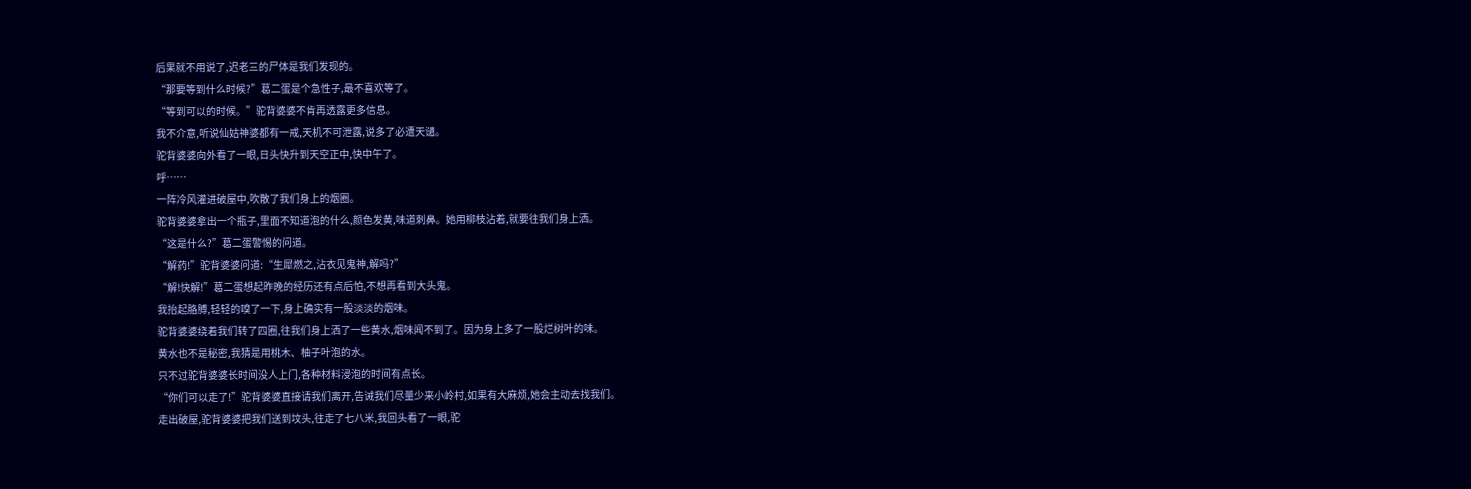后果就不用说了,迟老三的尸体是我们发现的。
“那要等到什么时候?”葛二蛋是个急性子,最不喜欢等了。
“等到可以的时候。”驼背婆婆不肯再透露更多信息。
我不介意,听说仙姑神婆都有一戒,天机不可泄露,说多了必遭天谴。
驼背婆婆向外看了一眼,日头快升到天空正中,快中午了。
呼……
一阵冷风灌进破屋中,吹散了我们身上的烟圈。
驼背婆婆拿出一个瓶子,里面不知道泡的什么,颜色发黄,味道刺鼻。她用柳枝沾着,就要往我们身上洒。
“这是什么?”葛二蛋警惕的问道。
“解药!”驼背婆婆问道:“生犀燃之,沾衣见鬼神,解吗?”
“解!快解!”葛二蛋想起昨晚的经历还有点后怕,不想再看到大头鬼。
我抬起胳膊,轻轻的嗅了一下,身上确实有一股淡淡的烟味。
驼背婆婆绕着我们转了四圈,往我们身上洒了一些黄水,烟味闻不到了。因为身上多了一股烂树叶的味。
黄水也不是秘密,我猜是用桃木、柚子叶泡的水。
只不过驼背婆婆长时间没人上门,各种材料浸泡的时间有点长。
“你们可以走了!”驼背婆婆直接请我们离开,告诫我们尽量少来小岭村,如果有大麻烦,她会主动去找我们。
走出破屋,驼背婆婆把我们送到坟头,往走了七八米,我回头看了一眼,驼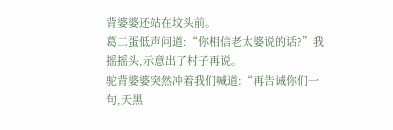背婆婆还站在坟头前。
葛二蛋低声问道:“你相信老太婆说的话?”我摇摇头,示意出了村子再说。
驼背婆婆突然冲着我们喊道:“再告诫你们一句,天黑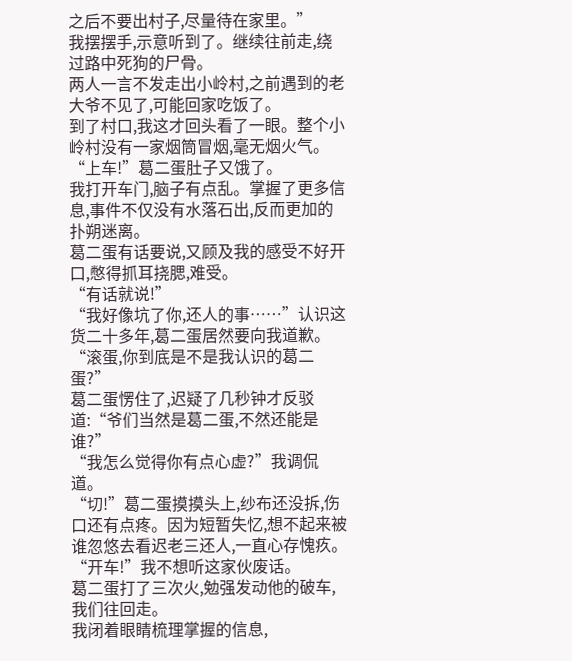之后不要出村子,尽量待在家里。”
我摆摆手,示意听到了。继续往前走,绕过路中死狗的尸骨。
两人一言不发走出小岭村,之前遇到的老大爷不见了,可能回家吃饭了。
到了村口,我这才回头看了一眼。整个小岭村没有一家烟筒冒烟,毫无烟火气。
“上车!”葛二蛋肚子又饿了。
我打开车门,脑子有点乱。掌握了更多信息,事件不仅没有水落石出,反而更加的扑朔迷离。
葛二蛋有话要说,又顾及我的感受不好开口,憋得抓耳挠腮,难受。
“有话就说!”
“我好像坑了你,还人的事……”认识这货二十多年,葛二蛋居然要向我道歉。
“滚蛋,你到底是不是我认识的葛二蛋?”
葛二蛋愣住了,迟疑了几秒钟才反驳道:“爷们当然是葛二蛋,不然还能是谁?”
“我怎么觉得你有点心虚?”我调侃道。
“切!”葛二蛋摸摸头上,纱布还没拆,伤口还有点疼。因为短暂失忆,想不起来被谁忽悠去看迟老三还人,一直心存愧疚。
“开车!”我不想听这家伙废话。
葛二蛋打了三次火,勉强发动他的破车,我们往回走。
我闭着眼睛梳理掌握的信息,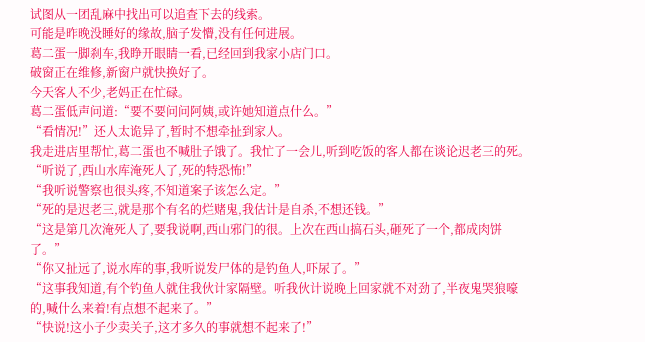试图从一团乱麻中找出可以追查下去的线索。
可能是昨晚没睡好的缘故,脑子发懵,没有任何进展。
葛二蛋一脚刹车,我睁开眼睛一看,已经回到我家小店门口。
破窗正在维修,新窗户就快换好了。
今天客人不少,老妈正在忙碌。
葛二蛋低声问道:“要不要问问阿姨,或许她知道点什么。”
“看情况!”还人太诡异了,暂时不想牵扯到家人。
我走进店里帮忙,葛二蛋也不喊肚子饿了。我忙了一会儿,听到吃饭的客人都在谈论迟老三的死。
“听说了,西山水库淹死人了,死的特恐怖!”
“我听说警察也很头疼,不知道案子该怎么定。”
“死的是迟老三,就是那个有名的烂赌鬼,我估计是自杀,不想还钱。”
“这是第几次淹死人了,要我说啊,西山邪门的很。上次在西山搞石头,砸死了一个,都成肉饼了。”
“你又扯远了,说水库的事,我听说发尸体的是钓鱼人,吓尿了。”
“这事我知道,有个钓鱼人就住我伙计家隔壁。听我伙计说晚上回家就不对劲了,半夜鬼哭狼嚎的,喊什么来着!有点想不起来了。”
“快说!这小子少卖关子,这才多久的事就想不起来了!”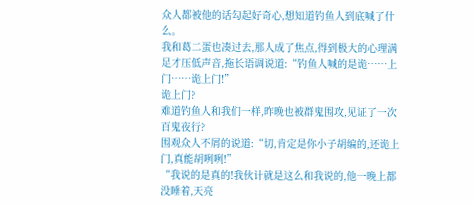众人都被他的话勾起好奇心,想知道钓鱼人到底喊了什么。
我和葛二蛋也凑过去,那人成了焦点,得到极大的心理满足才压低声音,拖长语调说道:“钓鱼人喊的是诡……上门……诡上门!”
诡上门?
难道钓鱼人和我们一样,昨晚也被群鬼围攻,见证了一次百鬼夜行?
围观众人不屑的说道:“切,肯定是你小子胡编的,还诡上门,真能胡咧咧!”
“我说的是真的!我伙计就是这么和我说的,他一晚上都没睡着,天亮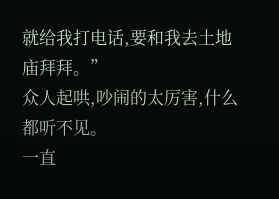就给我打电话,要和我去土地庙拜拜。”
众人起哄,吵闹的太厉害,什么都听不见。
一直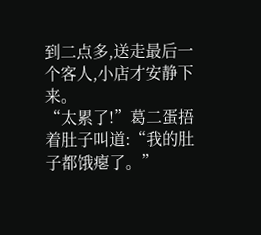到二点多,送走最后一个客人,小店才安静下来。
“太累了!”葛二蛋捂着肚子叫道:“我的肚子都饿瘪了。”